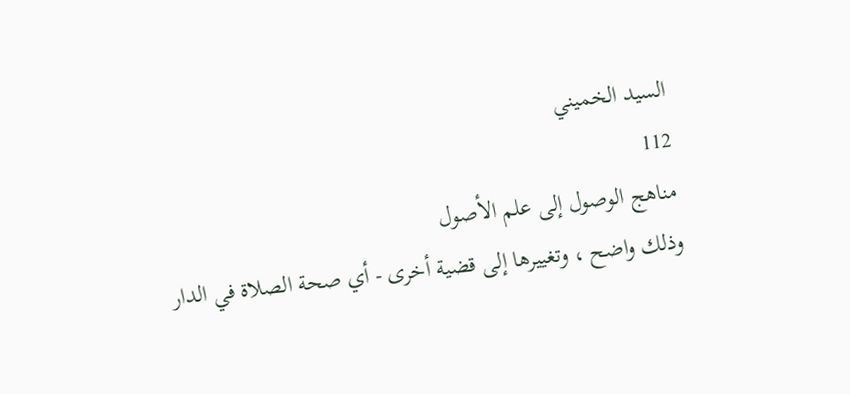السيد الخميني
112
مناهج الوصول إلى علم الأصول
وذلك واضح ، وتغييرها إلى قضية أخرى - أي صحة الصلاة في الدار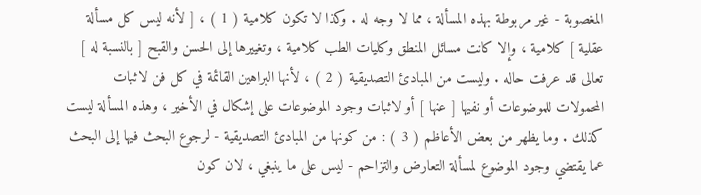المغصوبة - غير مربوطة بهذه المسألة ، مما لا وجه له . وكذا لا تكون كلامية ( 1 ) ، [ لأنه ليس كل مسألة عقلية ] كلامية ، وإلا كانت مسائل المنطق وكليات الطب كلامية ، وتغييرها إلى الحسن والقبح [ بالنسبة له ] تعالى قد عرفت حاله . وليست من المبادئ التصديقية ( 2 ) ، لأنها البراهين القائمة في كل فن لاثبات المحمولات للموضوعات أو نفيها [ عنها ] أو لاثبات وجود الموضوعات على إشكال في الأخير ، وهذه المسألة ليست كذلك . وما يظهر من بعض الأعاظم ( 3 ) : من كونها من المبادئ التصديقية - لرجوع البحث فيها إلى البحث عما يقتضي وجود الموضوع لمسألة التعارض والتزاحم - ليس على ما ينبغي ، لان كون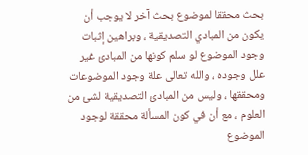بحث محققا لموضوع بحث آخر لا يوجب أن يكون من المبادي التصديقية ، وبراهين إثبات وجود الموضوع لو سلم كونها من المبادئ غير علل وجوده ، والله تعالى علة وجود الموضوعات ومحققها ، وليس من المبادئ التصديقية لشئ من العلوم ، مع أن في كون المسألة محققة لوجود الموضوع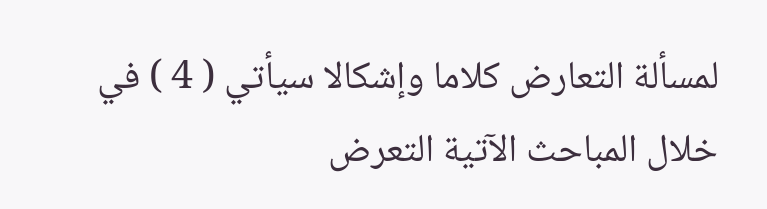لمسألة التعارض كلاما وإشكالا سيأتي ( 4 ) في خلال المباحث الآتية التعرض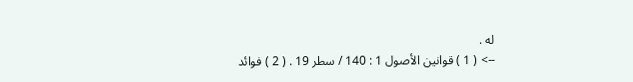له .
--> ( 1 ) قوانين الأصول 1 : 140 / سطر 19 . ( 2 ) فوائد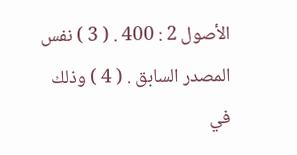الأصول 2 : 400 . ( 3 ) نفس المصدر السابق . ( 4 ) وذلك في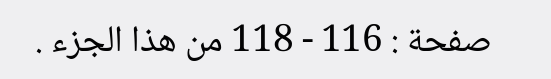صفحة : 116 - 118 من هذا الجزء .